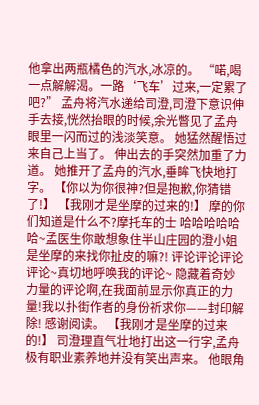他拿出两瓶橘色的汽水,冰凉的。 “喏,喝一点解解渴。一路‘飞车’过来,一定累了吧?” 孟舟将汽水递给司澄,司澄下意识伸手去接,恍然抬眼的时候,余光瞥见了孟舟眼里一闪而过的浅淡笑意。 她猛然醒悟过来自己上当了。 伸出去的手突然加重了力道。 她推开了孟舟的汽水,垂眸飞快地打字。 【你以为你很神?但是抱歉,你猜错了!】 【我刚才是坐摩的过来的!】 摩的你们知道是什么不?摩托车的士 哈哈哈哈哈哈~孟医生你敢想象住半山庄园的澄小姐是坐摩的来找你扯皮的嘛?! 评论评论评论评论~真切地呼唤我的评论~ 隐藏着奇妙力量的评论啊,在我面前显示你真正的力量!我以扑街作者的身份祈求你——封印解除! 感谢阅读。 【我刚才是坐摩的过来的!】 司澄理直气壮地打出这一行字,孟舟极有职业素养地并没有笑出声来。 他眼角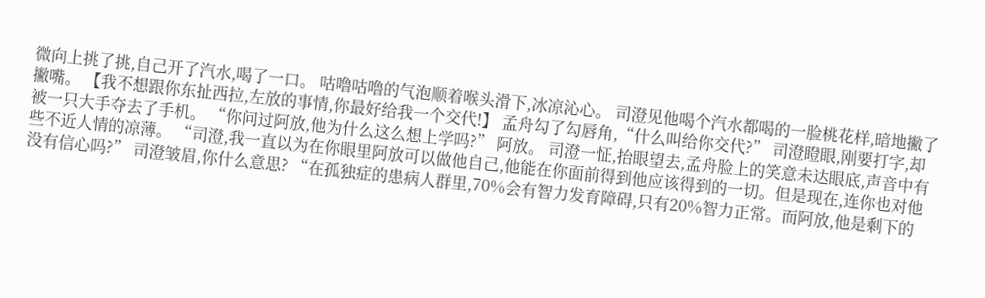微向上挑了挑,自己开了汽水,喝了一口。 咕噜咕噜的气泡顺着喉头滑下,冰凉沁心。 司澄见他喝个汽水都喝的一脸桃花样,暗地撇了撇嘴。 【我不想跟你东扯西拉,左放的事情,你最好给我一个交代!】 孟舟勾了勾唇角,“什么叫给你交代?” 司澄瞪眼,刚要打字,却被一只大手夺去了手机。 “你问过阿放,他为什么这么想上学吗?” 阿放。 司澄一怔,抬眼望去,孟舟脸上的笑意未达眼底,声音中有些不近人情的凉薄。 “司澄,我一直以为在你眼里阿放可以做他自己,他能在你面前得到他应该得到的一切。但是现在,连你也对他没有信心吗?” 司澄皱眉,你什么意思? “在孤独症的患病人群里,70%会有智力发育障碍,只有20%智力正常。而阿放,他是剩下的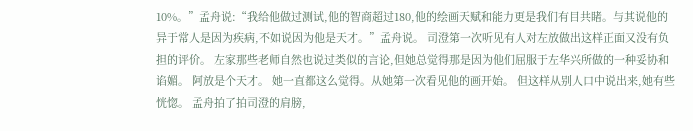10%。”孟舟说:“我给他做过测试,他的智商超过180,他的绘画天赋和能力更是我们有目共睹。与其说他的异于常人是因为疾病,不如说因为他是天才。”孟舟说。 司澄第一次听见有人对左放做出这样正面又没有负担的评价。 左家那些老师自然也说过类似的言论,但她总觉得那是因为他们屈服于左华兴所做的一种妥协和谄媚。 阿放是个天才。 她一直都这么觉得。从她第一次看见他的画开始。 但这样从别人口中说出来,她有些恍惚。 孟舟拍了拍司澄的肩膀,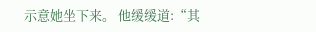示意她坐下来。 他缓缓道:“其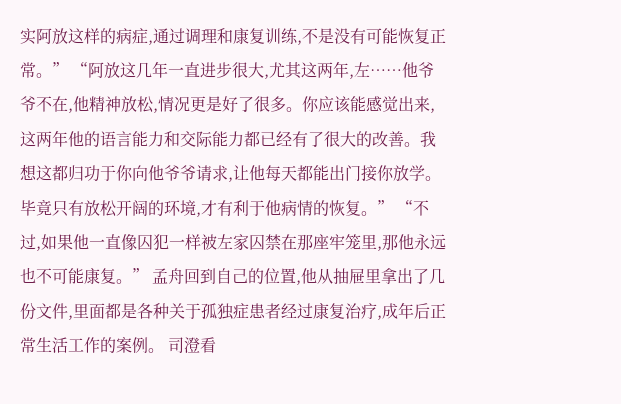实阿放这样的病症,通过调理和康复训练,不是没有可能恢复正常。” “阿放这几年一直进步很大,尤其这两年,左……他爷爷不在,他精神放松,情况更是好了很多。你应该能感觉出来,这两年他的语言能力和交际能力都已经有了很大的改善。我想这都归功于你向他爷爷请求,让他每天都能出门接你放学。毕竟只有放松开阔的环境,才有利于他病情的恢复。” “不过,如果他一直像囚犯一样被左家囚禁在那座牢笼里,那他永远也不可能康复。” 孟舟回到自己的位置,他从抽屉里拿出了几份文件,里面都是各种关于孤独症患者经过康复治疗,成年后正常生活工作的案例。 司澄看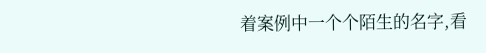着案例中一个个陌生的名字,看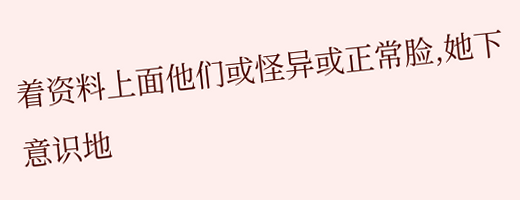着资料上面他们或怪异或正常脸,她下意识地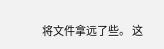将文件拿远了些。 这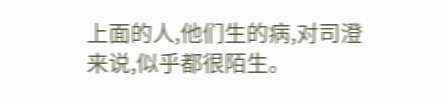上面的人,他们生的病,对司澄来说,似乎都很陌生。